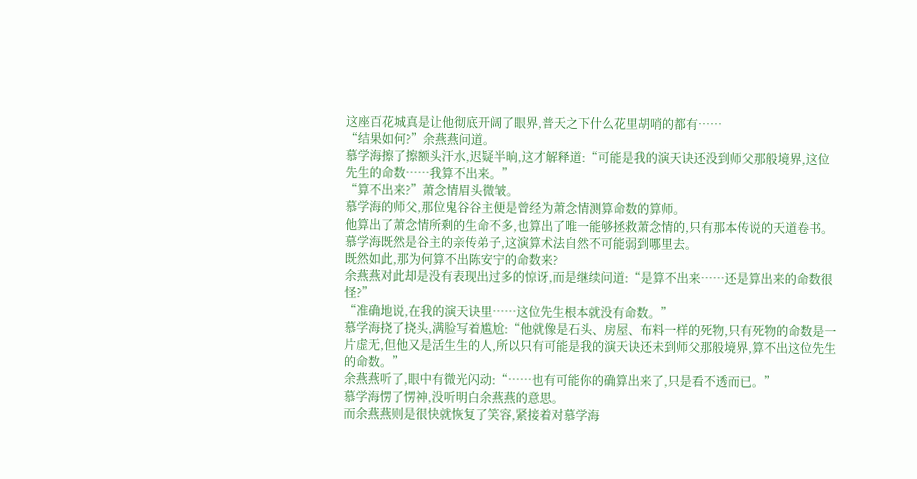这座百花城真是让他彻底开阔了眼界,普天之下什么花里胡哨的都有……
“结果如何?”余燕燕问道。
慕学海擦了擦额头汗水,迟疑半晌,这才解释道:“可能是我的演天诀还没到师父那般境界,这位先生的命数……我算不出来。”
“算不出来?”萧念情眉头微皱。
慕学海的师父,那位鬼谷谷主便是曾经为萧念情测算命数的算师。
他算出了萧念情所剩的生命不多,也算出了唯一能够拯救萧念情的,只有那本传说的天道卷书。
慕学海既然是谷主的亲传弟子,这演算术法自然不可能弱到哪里去。
既然如此,那为何算不出陈安宁的命数来?
余燕燕对此却是没有表现出过多的惊讶,而是继续问道:“是算不出来……还是算出来的命数很怪?”
“准确地说,在我的演天诀里……这位先生根本就没有命数。”
慕学海挠了挠头,满脸写着尴尬:“他就像是石头、房屋、布料一样的死物,只有死物的命数是一片虚无,但他又是活生生的人,所以只有可能是我的演天诀还未到师父那般境界,算不出这位先生的命数。”
余燕燕听了,眼中有微光闪动:“……也有可能你的确算出来了,只是看不透而已。”
慕学海愣了愣神,没听明白余燕燕的意思。
而余燕燕则是很快就恢复了笑容,紧接着对慕学海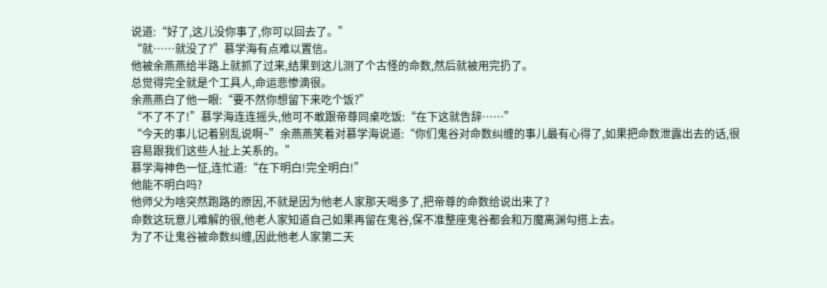说道:“好了,这儿没你事了,你可以回去了。”
“就……就没了?”慕学海有点难以置信。
他被余燕燕给半路上就抓了过来,结果到这儿测了个古怪的命数,然后就被用完扔了。
总觉得完全就是个工具人,命运悲惨滴很。
余燕燕白了他一眼:“要不然你想留下来吃个饭?”
“不了不了!”慕学海连连摇头,他可不敢跟帝尊同桌吃饭:“在下这就告辞……”
“今天的事儿记着别乱说啊~”余燕燕笑着对慕学海说道:“你们鬼谷对命数纠缠的事儿最有心得了,如果把命数泄露出去的话,很容易跟我们这些人扯上关系的。”
慕学海神色一怔,连忙道:“在下明白!完全明白!”
他能不明白吗?
他师父为啥突然跑路的原因,不就是因为他老人家那天喝多了,把帝尊的命数给说出来了?
命数这玩意儿难解的很,他老人家知道自己如果再留在鬼谷,保不准整座鬼谷都会和万魔离渊勾搭上去。
为了不让鬼谷被命数纠缠,因此他老人家第二天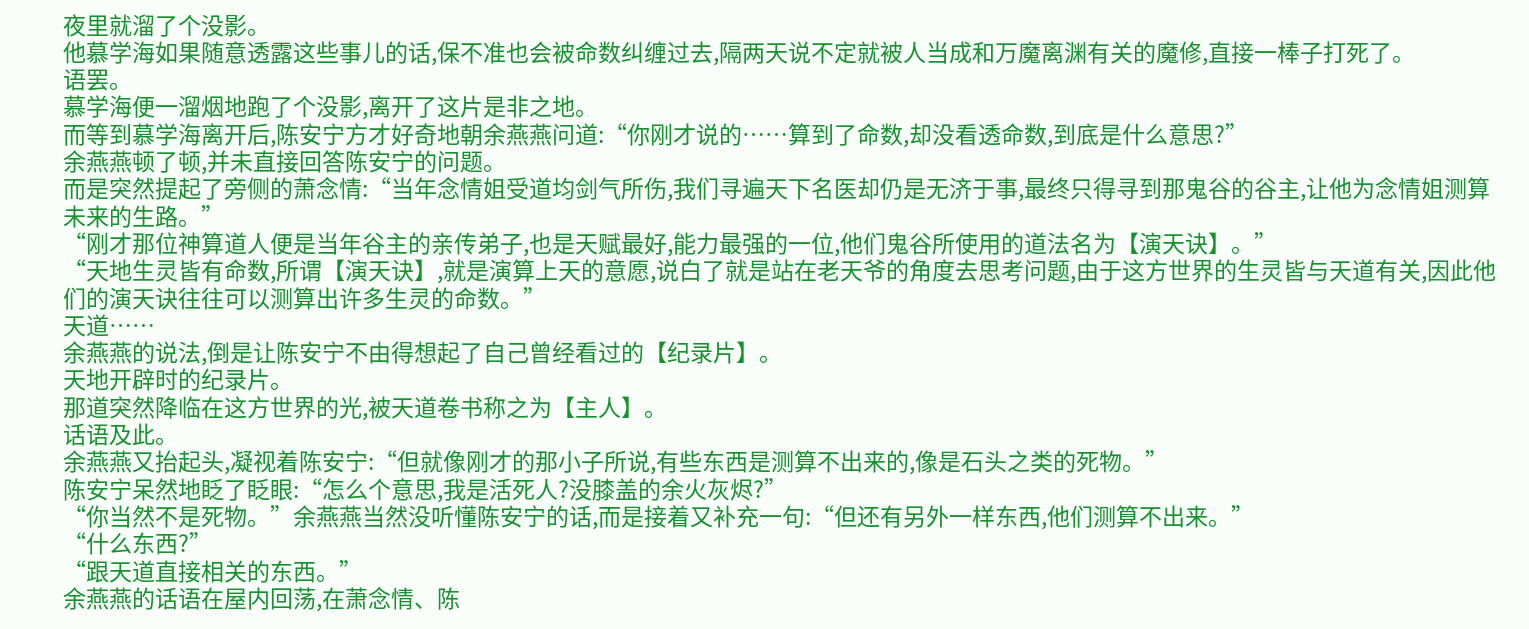夜里就溜了个没影。
他慕学海如果随意透露这些事儿的话,保不准也会被命数纠缠过去,隔两天说不定就被人当成和万魔离渊有关的魔修,直接一棒子打死了。
语罢。
慕学海便一溜烟地跑了个没影,离开了这片是非之地。
而等到慕学海离开后,陈安宁方才好奇地朝余燕燕问道:“你刚才说的……算到了命数,却没看透命数,到底是什么意思?”
余燕燕顿了顿,并未直接回答陈安宁的问题。
而是突然提起了旁侧的萧念情:“当年念情姐受道均剑气所伤,我们寻遍天下名医却仍是无济于事,最终只得寻到那鬼谷的谷主,让他为念情姐测算未来的生路。”
“刚才那位神算道人便是当年谷主的亲传弟子,也是天赋最好,能力最强的一位,他们鬼谷所使用的道法名为【演天诀】。”
“天地生灵皆有命数,所谓【演天诀】,就是演算上天的意愿,说白了就是站在老天爷的角度去思考问题,由于这方世界的生灵皆与天道有关,因此他们的演天诀往往可以测算出许多生灵的命数。”
天道……
余燕燕的说法,倒是让陈安宁不由得想起了自己曾经看过的【纪录片】。
天地开辟时的纪录片。
那道突然降临在这方世界的光,被天道卷书称之为【主人】。
话语及此。
余燕燕又抬起头,凝视着陈安宁:“但就像刚才的那小子所说,有些东西是测算不出来的,像是石头之类的死物。”
陈安宁呆然地眨了眨眼:“怎么个意思,我是活死人?没膝盖的余火灰烬?”
“你当然不是死物。”余燕燕当然没听懂陈安宁的话,而是接着又补充一句:“但还有另外一样东西,他们测算不出来。”
“什么东西?”
“跟天道直接相关的东西。”
余燕燕的话语在屋内回荡,在萧念情、陈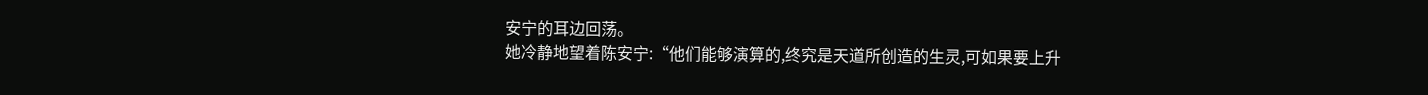安宁的耳边回荡。
她冷静地望着陈安宁:“他们能够演算的,终究是天道所创造的生灵,可如果要上升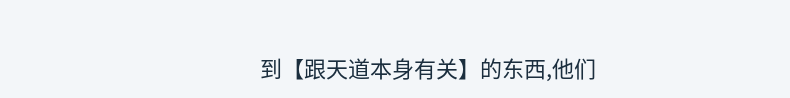到【跟天道本身有关】的东西,他们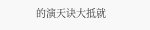的演天诀大抵就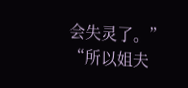会失灵了。”
“所以姐夫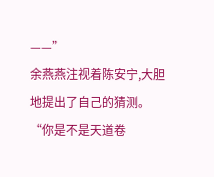——”
余燕燕注视着陈安宁,大胆地提出了自己的猜测。
“你是不是天道卷